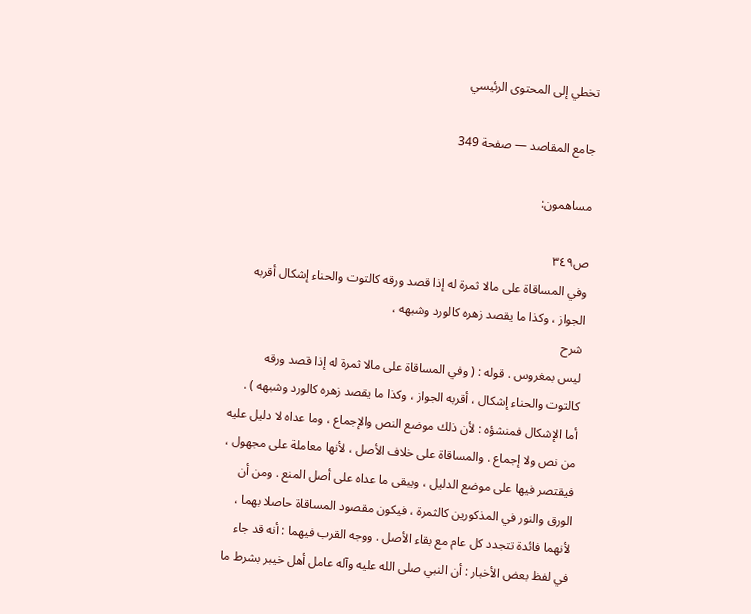تخطي إلى المحتوى الرئيسي

جامع المقاصد — صفحة 349

مساهمون:

ص٣٤٩
وفي المساقاة على مالا ثمرة له إذا قصد ورقه كالتوت والحناء إشكال أقربه الجواز ، وكذا ما يقصد زهره كالورد وشبهه ،
شرح
ليس بمغروس . قوله : ( وفي المساقاة على مالا ثمرة له إذا قصد ورقه كالتوت والحناء إشكال ، أقربه الجواز ، وكذا ما يقصد زهره كالورد وشبهه ) . أما الإشكال فمنشؤه : لأن ذلك موضع النص والإجماع ، وما عداه لا دليل عليه من نص ولا إجماع . والمساقاة على خلاف الأصل ، لأنها معاملة على مجهول ، فيقتصر فيها على موضع الدليل ، ويبقى ما عداه على أصل المنع . ومن أن الورق والنور في المذكورين كالثمرة ، فيكون مقصود المساقاة حاصلا بهما ، لأنهما فائدة تتجدد كل عام مع بقاء الأصل . ووجه القرب فيهما : أنه قد جاء في لفظ بعض الأخبار : أن النبي صلى الله عليه وآله عامل أهل خيبر بشرط ما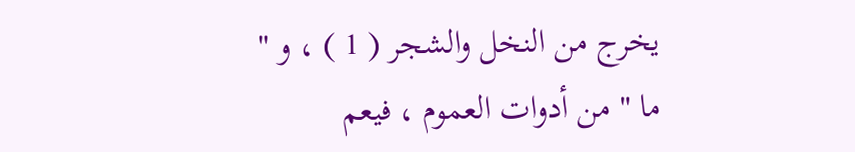يخرج من النخل والشجر ( 1 ) ، و " ما " من أدوات العموم ، فيعم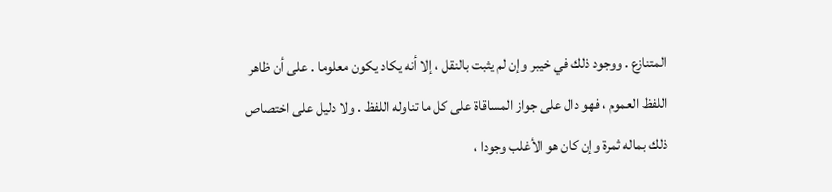المتنازع . ووجود ذلك في خيبر وإن لم يثبت بالنقل ، إلا أنه يكاد يكون معلوما . على أن ظاهر اللفظ العموم ، فهو دال على جواز المساقاة على كل ما تناوله اللفظ . ولا دليل على اختصاص ذلك بماله ثمرة وإن كان هو الأغلب وجودا ،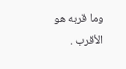وما قربه هو الأقرب .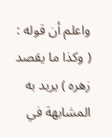واعلم أن قوله : ( وكذا ما يقصد زهره ) يريد به المشابهة في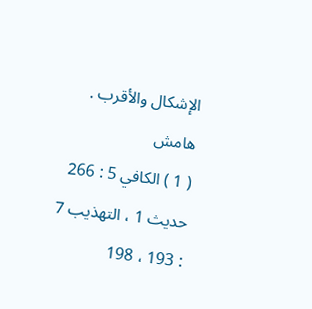الإشكال والأقرب .
هامش
( 1 ) الكافي 5 : 266 حديث 1 ، التهذيب 7 : 193 ، 198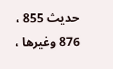حديث 855 ، 876 وغيرها ،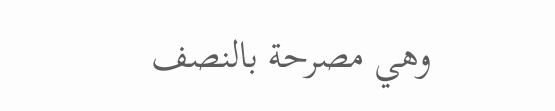وهي مصرحة بالنصف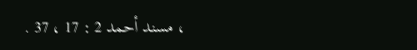، مسند أحمد 2 : 17 ، 37 .